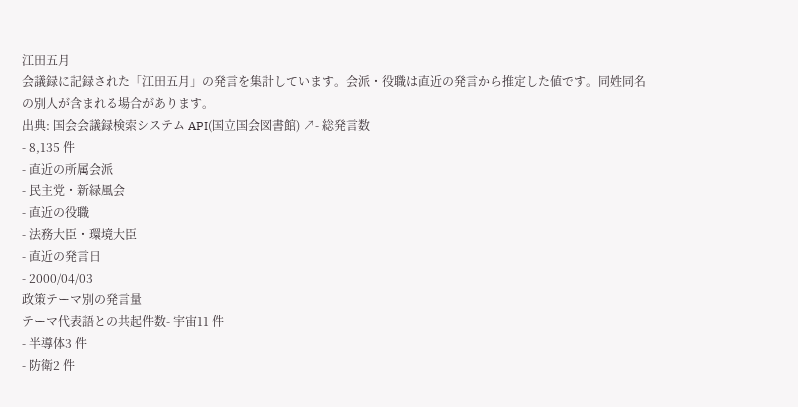江田五月
会議録に記録された「江田五月」の発言を集計しています。会派・役職は直近の発言から推定した値です。同姓同名の別人が含まれる場合があります。
出典: 国会会議録検索システム API(国立国会図書館) ↗- 総発言数
- 8,135 件
- 直近の所属会派
- 民主党・新緑風会
- 直近の役職
- 法務大臣・環境大臣
- 直近の発言日
- 2000/04/03
政策テーマ別の発言量
テーマ代表語との共起件数- 宇宙11 件
- 半導体3 件
- 防衛2 件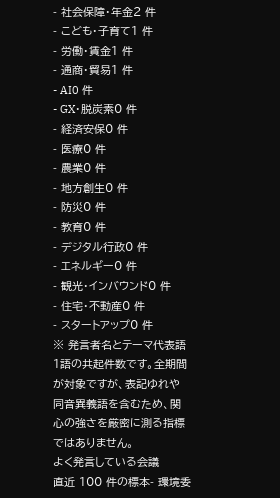- 社会保障・年金2 件
- こども・子育て1 件
- 労働・賃金1 件
- 通商・貿易1 件
- AI0 件
- GX・脱炭素0 件
- 経済安保0 件
- 医療0 件
- 農業0 件
- 地方創生0 件
- 防災0 件
- 教育0 件
- デジタル行政0 件
- エネルギー0 件
- 観光・インバウンド0 件
- 住宅・不動産0 件
- スタートアップ0 件
※ 発言者名とテーマ代表語1語の共起件数です。全期間が対象ですが、表記ゆれや 同音異義語を含むため、関心の強さを厳密に測る指標ではありません。
よく発言している会議
直近 100 件の標本- 環境委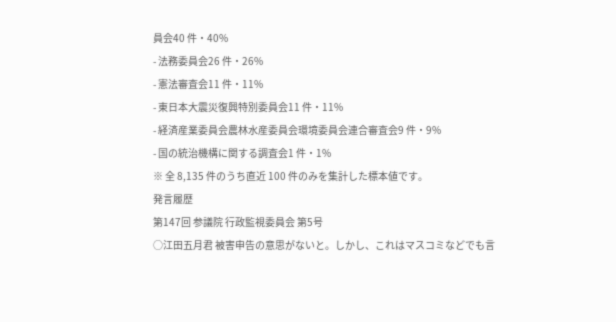員会40 件・40%
- 法務委員会26 件・26%
- 憲法審査会11 件・11%
- 東日本大震災復興特別委員会11 件・11%
- 経済産業委員会農林水産委員会環境委員会連合審査会9 件・9%
- 国の統治機構に関する調査会1 件・1%
※ 全 8,135 件のうち直近 100 件のみを集計した標本値です。
発言履歴
第147回 参議院 行政監視委員会 第5号
○江田五月君 被害申告の意思がないと。しかし、これはマスコミなどでも言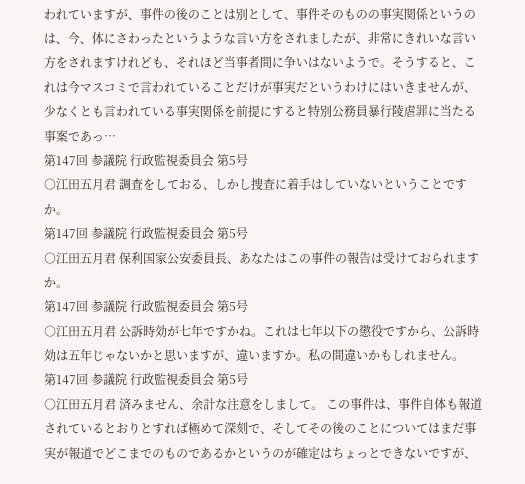われていますが、事件の後のことは別として、事件そのものの事実関係というのは、今、体にさわったというような言い方をされましたが、非常にきれいな言い方をされますけれども、それほど当事者間に争いはないようで。そうすると、これは今マスコミで言われていることだけが事実だというわけにはいきませんが、少なくとも言われている事実関係を前提にすると特別公務員暴行陵虐罪に当たる事案であっ…
第147回 参議院 行政監視委員会 第5号
○江田五月君 調査をしておる、しかし捜査に着手はしていないということですか。
第147回 参議院 行政監視委員会 第5号
○江田五月君 保利国家公安委員長、あなたはこの事件の報告は受けておられますか。
第147回 参議院 行政監視委員会 第5号
○江田五月君 公訴時効が七年ですかね。これは七年以下の懲役ですから、公訴時効は五年じゃないかと思いますが、違いますか。私の間違いかもしれません。
第147回 参議院 行政監視委員会 第5号
○江田五月君 済みません、余計な注意をしまして。 この事件は、事件自体も報道されているとおりとすれば極めて深刻で、そしてその後のことについてはまだ事実が報道でどこまでのものであるかというのが確定はちょっとできないですが、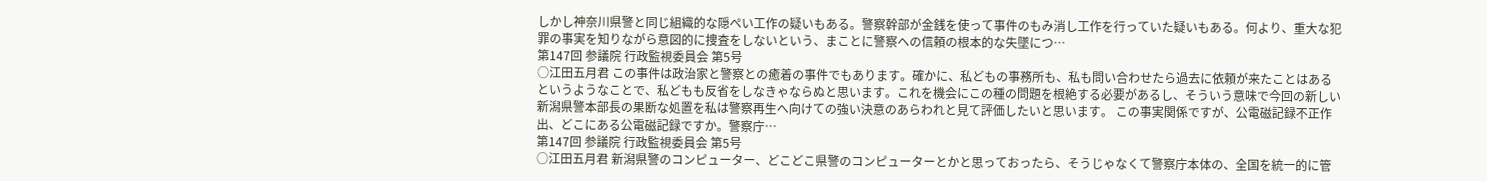しかし神奈川県警と同じ組織的な隠ぺい工作の疑いもある。警察幹部が金銭を使って事件のもみ消し工作を行っていた疑いもある。何より、重大な犯罪の事実を知りながら意図的に捜査をしないという、まことに警察への信頼の根本的な失墜につ…
第147回 参議院 行政監視委員会 第5号
○江田五月君 この事件は政治家と警察との癒着の事件でもあります。確かに、私どもの事務所も、私も問い合わせたら過去に依頼が来たことはあるというようなことで、私どもも反省をしなきゃならぬと思います。これを機会にこの種の問題を根絶する必要があるし、そういう意味で今回の新しい新潟県警本部長の果断な処置を私は警察再生へ向けての強い決意のあらわれと見て評価したいと思います。 この事実関係ですが、公電磁記録不正作出、どこにある公電磁記録ですか。警察庁…
第147回 参議院 行政監視委員会 第5号
○江田五月君 新潟県警のコンピューター、どこどこ県警のコンピューターとかと思っておったら、そうじゃなくて警察庁本体の、全国を統一的に管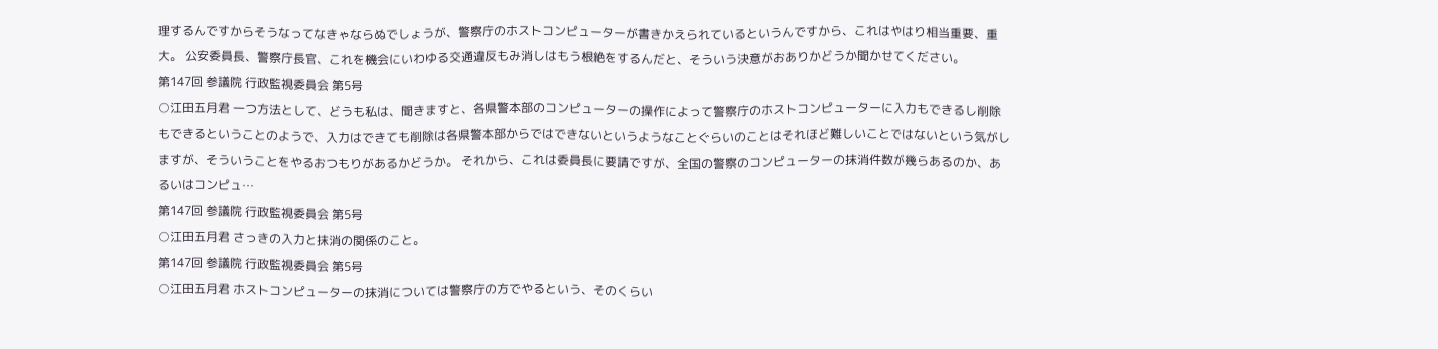理するんですからそうなってなきゃならぬでしょうが、警察庁のホストコンピューターが書きかえられているというんですから、これはやはり相当重要、重大。 公安委員長、警察庁長官、これを機会にいわゆる交通違反もみ消しはもう根絶をするんだと、そういう決意がおありかどうか聞かせてください。
第147回 参議院 行政監視委員会 第5号
○江田五月君 一つ方法として、どうも私は、聞きますと、各県警本部のコンピューターの操作によって警察庁のホストコンピューターに入力もできるし削除もできるということのようで、入力はできても削除は各県警本部からではできないというようなことぐらいのことはそれほど難しいことではないという気がしますが、そういうことをやるおつもりがあるかどうか。 それから、これは委員長に要請ですが、全国の警察のコンピューターの抹消件数が幾らあるのか、あるいはコンピュ…
第147回 参議院 行政監視委員会 第5号
○江田五月君 さっきの入力と抹消の関係のこと。
第147回 参議院 行政監視委員会 第5号
○江田五月君 ホストコンピューターの抹消については警察庁の方でやるという、そのくらい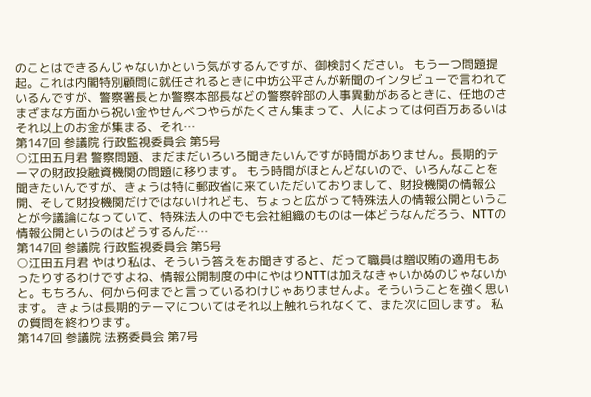のことはできるんじゃないかという気がするんですが、御検討ください。 もう一つ問題提起。これは内閣特別顧問に就任されるときに中坊公平さんが新聞のインタビューで言われているんですが、警察署長とか警察本部長などの警察幹部の人事異動があるときに、任地のさまざまな方面から祝い金やせんべつやらがたくさん集まって、人によっては何百万あるいはそれ以上のお金が集まる、それ…
第147回 参議院 行政監視委員会 第5号
○江田五月君 警察問題、まだまだいろいろ聞きたいんですが時間がありません。長期的テーマの財政投融資機関の問題に移ります。 もう時間がほとんどないので、いろんなことを聞きたいんですが、きょうは特に郵政省に来ていただいておりまして、財投機関の情報公開、そして財投機関だけではないけれども、ちょっと広がって特殊法人の情報公開ということが今議論になっていて、特殊法人の中でも会社組織のものは一体どうなんだろう、NTTの情報公開というのはどうするんだ…
第147回 参議院 行政監視委員会 第5号
○江田五月君 やはり私は、そういう答えをお聞きすると、だって職員は贈収賄の適用もあったりするわけですよね、情報公開制度の中にやはりNTTは加えなきゃいかぬのじゃないかと。もちろん、何から何までと言っているわけじゃありませんよ。そういうことを強く思います。 きょうは長期的テーマについてはそれ以上触れられなくて、また次に回します。 私の質問を終わります。
第147回 参議院 法務委員会 第7号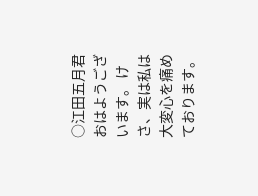○江田五月君 おはようございます。 けさ、実は私は大変心を痛めております。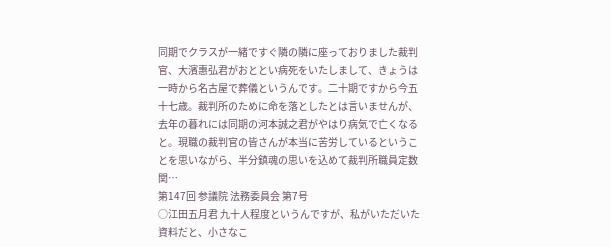同期でクラスが一緒ですぐ隣の隣に座っておりました裁判官、大濱惠弘君がおととい病死をいたしまして、きょうは一時から名古屋で葬儀というんです。二十期ですから今五十七歳。裁判所のために命を落としたとは言いませんが、去年の暮れには同期の河本誠之君がやはり病気で亡くなると。現職の裁判官の皆さんが本当に苦労しているということを思いながら、半分鎮魂の思いを込めて裁判所職員定数関…
第147回 参議院 法務委員会 第7号
○江田五月君 九十人程度というんですが、私がいただいた資料だと、小さなこ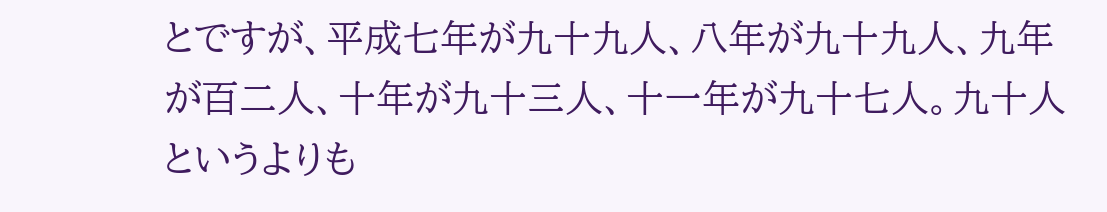とですが、平成七年が九十九人、八年が九十九人、九年が百二人、十年が九十三人、十一年が九十七人。九十人というよりも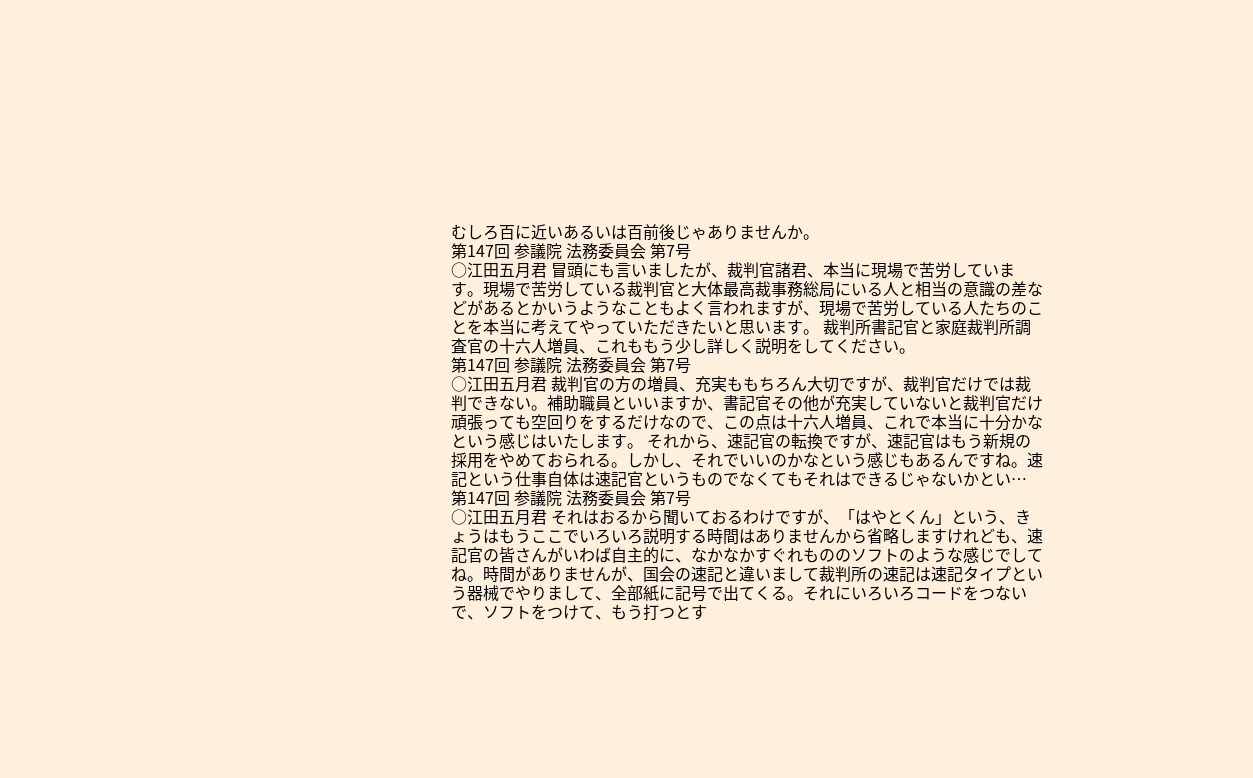むしろ百に近いあるいは百前後じゃありませんか。
第147回 参議院 法務委員会 第7号
○江田五月君 冒頭にも言いましたが、裁判官諸君、本当に現場で苦労しています。現場で苦労している裁判官と大体最高裁事務総局にいる人と相当の意識の差などがあるとかいうようなこともよく言われますが、現場で苦労している人たちのことを本当に考えてやっていただきたいと思います。 裁判所書記官と家庭裁判所調査官の十六人増員、これももう少し詳しく説明をしてください。
第147回 参議院 法務委員会 第7号
○江田五月君 裁判官の方の増員、充実ももちろん大切ですが、裁判官だけでは裁判できない。補助職員といいますか、書記官その他が充実していないと裁判官だけ頑張っても空回りをするだけなので、この点は十六人増員、これで本当に十分かなという感じはいたします。 それから、速記官の転換ですが、速記官はもう新規の採用をやめておられる。しかし、それでいいのかなという感じもあるんですね。速記という仕事自体は速記官というものでなくてもそれはできるじゃないかとい…
第147回 参議院 法務委員会 第7号
○江田五月君 それはおるから聞いておるわけですが、「はやとくん」という、きょうはもうここでいろいろ説明する時間はありませんから省略しますけれども、速記官の皆さんがいわば自主的に、なかなかすぐれもののソフトのような感じでしてね。時間がありませんが、国会の速記と違いまして裁判所の速記は速記タイプという器械でやりまして、全部紙に記号で出てくる。それにいろいろコードをつないで、ソフトをつけて、もう打つとす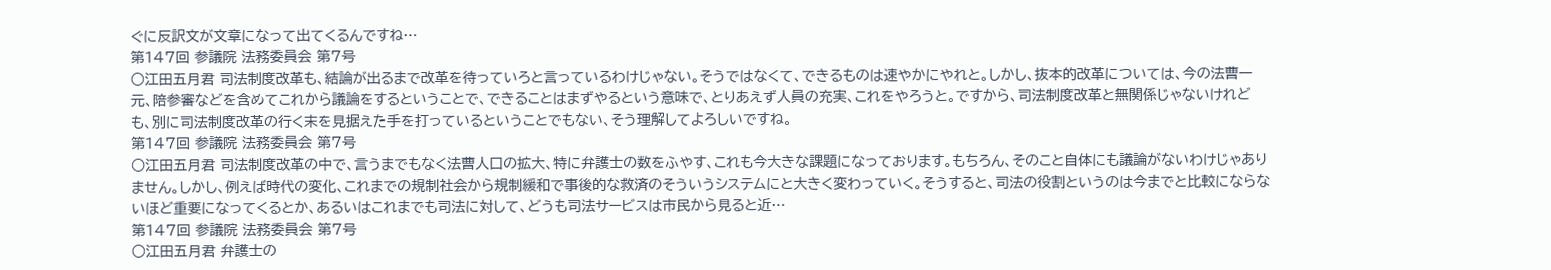ぐに反訳文が文章になって出てくるんですね…
第147回 参議院 法務委員会 第7号
○江田五月君 司法制度改革も、結論が出るまで改革を待っていろと言っているわけじゃない。そうではなくて、できるものは速やかにやれと。しかし、抜本的改革については、今の法曹一元、陪参審などを含めてこれから議論をするということで、できることはまずやるという意味で、とりあえず人員の充実、これをやろうと。ですから、司法制度改革と無関係じゃないけれども、別に司法制度改革の行く末を見据えた手を打っているということでもない、そう理解してよろしいですね。
第147回 参議院 法務委員会 第7号
○江田五月君 司法制度改革の中で、言うまでもなく法曹人口の拡大、特に弁護士の数をふやす、これも今大きな課題になっております。もちろん、そのこと自体にも議論がないわけじゃありません。しかし、例えば時代の変化、これまでの規制社会から規制緩和で事後的な救済のそういうシステムにと大きく変わっていく。そうすると、司法の役割というのは今までと比較にならないほど重要になってくるとか、あるいはこれまでも司法に対して、どうも司法サービスは市民から見ると近…
第147回 参議院 法務委員会 第7号
○江田五月君 弁護士の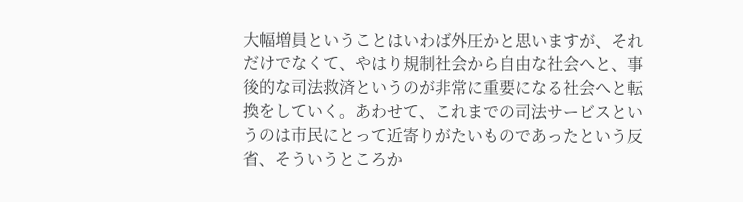大幅増員ということはいわば外圧かと思いますが、それだけでなくて、やはり規制社会から自由な社会へと、事後的な司法救済というのが非常に重要になる社会へと転換をしていく。あわせて、これまでの司法サービスというのは市民にとって近寄りがたいものであったという反省、そういうところか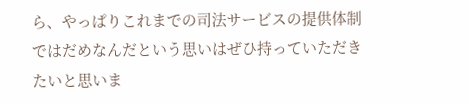ら、やっぱりこれまでの司法サービスの提供体制ではだめなんだという思いはぜひ持っていただきたいと思いま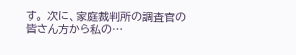す。 次に、家庭裁判所の調査官の皆さん方から私の…